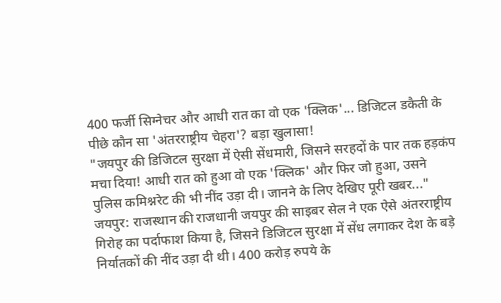400 फर्जी सिग्नेचर और आधी रात का वो एक 'क्लिक'... डिजिटल डकैती के पीछे कौन सा 'अंतरराष्ट्रीय चेहरा'? बड़ा खुलासा!
"जयपुर की डिजिटल सुरक्षा में ऐसी सेंधमारी, जिसने सरहदों के पार तक हड़कंप मचा दिया! आधी रात को हुआ वो एक 'क्लिक' और फिर जो हुआ, उसने पुलिस कमिश्नरेट की भी नींद उड़ा दी। जानने के लिए देखिए पूरी खबर..."
जयपुर: राजस्थान की राजधानी जयपुर की साइबर सेल ने एक ऐसे अंतरराष्ट्रीय गिरोह का पर्दाफाश किया है, जिसने डिजिटल सुरक्षा में सेंध लगाकर देश के बड़े निर्यातकों की नींद उड़ा दी थी। 400 करोड़ रुपये के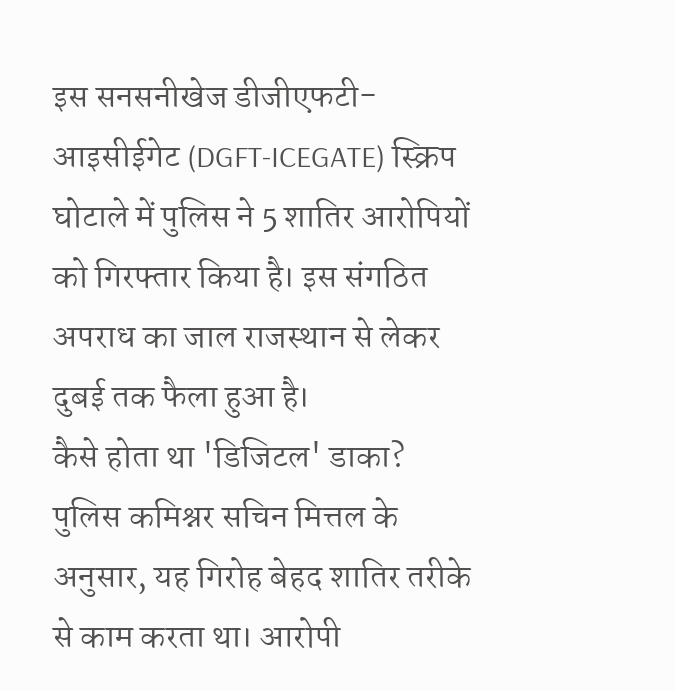इस सनसनीखेज डीजीएफटी-आइसीईगेट (DGFT-ICEGATE) स्क्रिप घोटाले में पुलिस ने 5 शातिर आरोपियों को गिरफ्तार किया है। इस संगठित अपराध का जाल राजस्थान से लेकर दुबई तक फैला हुआ है।
कैसे होता था 'डिजिटल' डाका?
पुलिस कमिश्नर सचिन मित्तल के अनुसार, यह गिरोह बेहद शातिर तरीके से काम करता था। आरोपी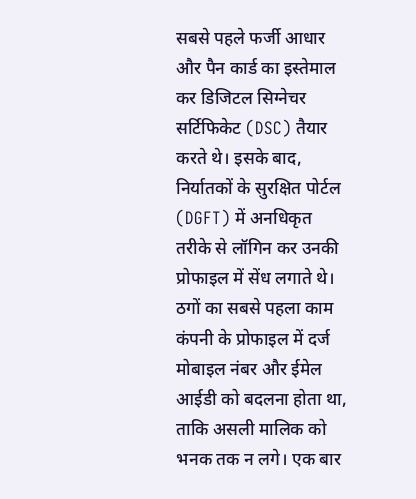सबसे पहले फर्जी आधार और पैन कार्ड का इस्तेमाल कर डिजिटल सिग्नेचर सर्टिफिकेट (DSC) तैयार करते थे। इसके बाद, निर्यातकों के सुरक्षित पोर्टल (DGFT) में अनधिकृत तरीके से लॉगिन कर उनकी प्रोफाइल में सेंध लगाते थे।
ठगों का सबसे पहला काम कंपनी के प्रोफाइल में दर्ज मोबाइल नंबर और ईमेल आईडी को बदलना होता था, ताकि असली मालिक को भनक तक न लगे। एक बार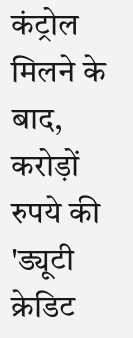कंट्रोल मिलने के बाद, करोड़ों रुपये की 'ड्यूटी क्रेडिट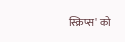स्क्रिप्स' को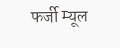फर्जी म्यूल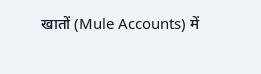खातों (Mule Accounts) में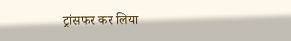ट्रांसफर कर लिया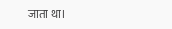जाता था।